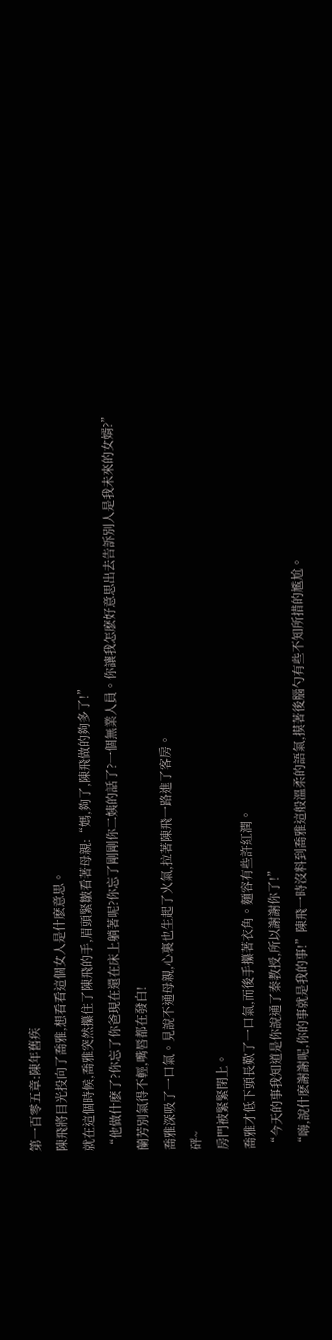第一百零五章:陳年舊疾
陳飛將目光投向了喬雅,想看看這個女人是什麽意思。
就在這個時候,喬雅突然攥住了陳飛的手,眉頭緊皺看著母親:“媽,夠了,陳飛做的夠多了!”
“他做什麽了?你忘了你爸現在還在床上躺著呢?你忘了剛剛你二姨的話了?一個無業人員。你讓我怎麽好意思出去告訴別人是我未來的女婿?”
蘭芳別氣得不輕,嘴唇都在發白!
喬雅深吸了一口氣。見說不通母親,心裏也生起了火氣,拉著陳飛一路進了客房。
砰~
房門被緊緊閉上。
喬雅才低下頭長歎了一口氣,而後手攥著衣角。麵容有些許紅潤。
“今天的事我知道是你說通了秦教授,所以謝謝你了!”
“嗨,說什麽謝謝呢,你的事就是我的事!”陳飛一時沒料到喬雅這般溫柔的語氣,摸著後腦勺有些不知所措的尷尬。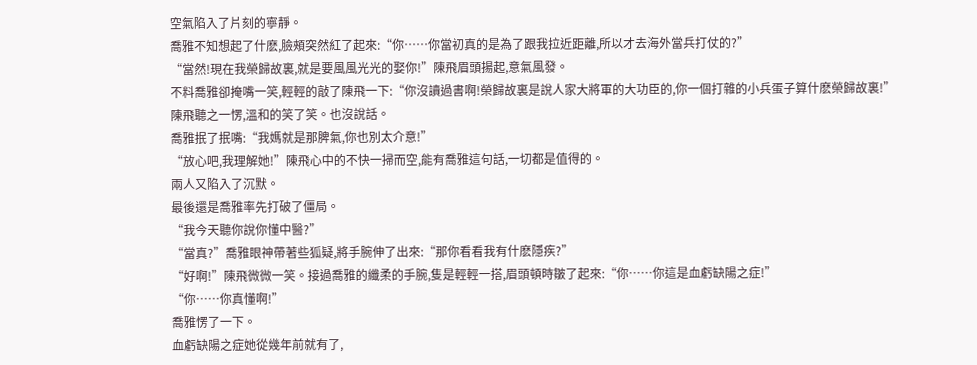空氣陷入了片刻的寧靜。
喬雅不知想起了什麽,臉頰突然紅了起來:“你……你當初真的是為了跟我拉近距離,所以才去海外當兵打仗的?”
“當然!現在我榮歸故裏,就是要風風光光的娶你!”陳飛眉頭揚起,意氣風發。
不料喬雅卻掩嘴一笑,輕輕的敲了陳飛一下:“你沒讀過書啊!榮歸故裏是說人家大將軍的大功臣的,你一個打雜的小兵蛋子算什麽榮歸故裏!”
陳飛聽之一愣,溫和的笑了笑。也沒說話。
喬雅抿了抿嘴:“我媽就是那脾氣,你也別太介意!”
“放心吧,我理解她!”陳飛心中的不快一掃而空,能有喬雅這句話,一切都是值得的。
兩人又陷入了沉默。
最後還是喬雅率先打破了僵局。
“我今天聽你說你懂中醫?”
“當真?”喬雅眼神帶著些狐疑,將手腕伸了出來:“那你看看我有什麽隱疾?”
“好啊!”陳飛微微一笑。接過喬雅的纖柔的手腕,隻是輕輕一搭,眉頭頓時皺了起來:“你……你這是血虧缺陽之症!”
“你……你真懂啊!”
喬雅愣了一下。
血虧缺陽之症她從幾年前就有了,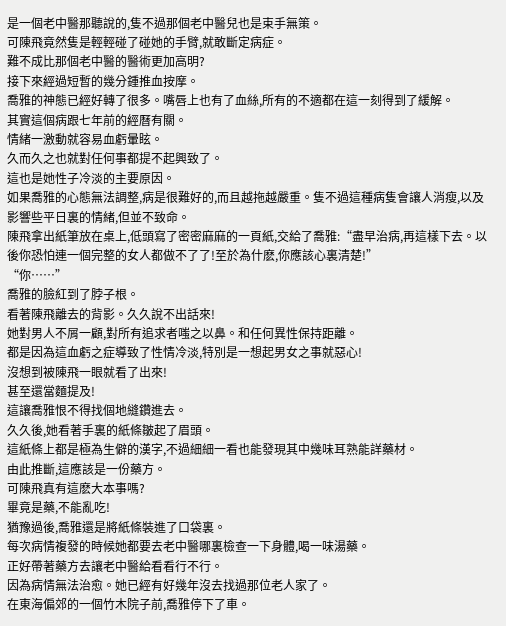是一個老中醫那聽說的,隻不過那個老中醫兒也是束手無策。
可陳飛竟然隻是輕輕碰了碰她的手臂,就敢斷定病症。
難不成比那個老中醫的醫術更加高明?
接下來經過短暫的幾分鍾推血按摩。
喬雅的神態已經好轉了很多。嘴唇上也有了血絲,所有的不適都在這一刻得到了緩解。
其實這個病跟七年前的經曆有關。
情緒一激動就容易血虧暈眩。
久而久之也就對任何事都提不起興致了。
這也是她性子冷淡的主要原因。
如果喬雅的心態無法調整,病是很難好的,而且越拖越嚴重。隻不過這種病隻會讓人消瘦,以及影響些平日裏的情緒,但並不致命。
陳飛拿出紙筆放在桌上,低頭寫了密密麻麻的一頁紙,交給了喬雅:“盡早治病,再這樣下去。以後你恐怕連一個完整的女人都做不了了!至於為什麽,你應該心裏清楚!”
“你……”
喬雅的臉紅到了脖子根。
看著陳飛離去的背影。久久說不出話來!
她對男人不屑一顧,對所有追求者嗤之以鼻。和任何異性保持距離。
都是因為這血虧之症導致了性情冷淡,特別是一想起男女之事就惡心!
沒想到被陳飛一眼就看了出來!
甚至還當麵提及!
這讓喬雅恨不得找個地縫鑽進去。
久久後,她看著手裏的紙條皺起了眉頭。
這紙條上都是極為生僻的漢字,不過細細一看也能發現其中幾味耳熟能詳藥材。
由此推斷,這應該是一份藥方。
可陳飛真有這麽大本事嗎?
畢竟是藥,不能亂吃!
猶豫過後,喬雅還是將紙條裝進了口袋裏。
每次病情複發的時候她都要去老中醫哪裏檢查一下身體,喝一味湯藥。
正好帶著藥方去讓老中醫給看看行不行。
因為病情無法治愈。她已經有好幾年沒去找過那位老人家了。
在東海偏郊的一個竹木院子前,喬雅停下了車。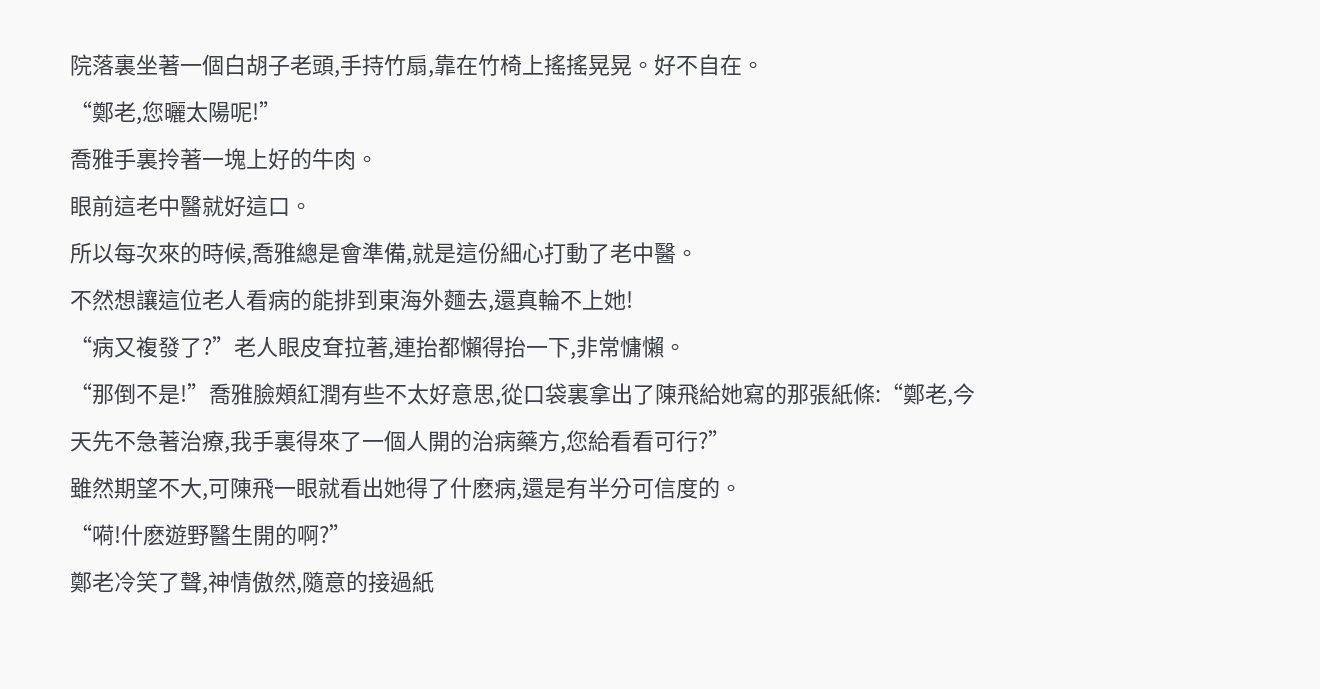院落裏坐著一個白胡子老頭,手持竹扇,靠在竹椅上搖搖晃晃。好不自在。
“鄭老,您曬太陽呢!”
喬雅手裏拎著一塊上好的牛肉。
眼前這老中醫就好這口。
所以每次來的時候,喬雅總是會準備,就是這份細心打動了老中醫。
不然想讓這位老人看病的能排到東海外麵去,還真輪不上她!
“病又複發了?”老人眼皮耷拉著,連抬都懶得抬一下,非常慵懶。
“那倒不是!”喬雅臉頰紅潤有些不太好意思,從口袋裏拿出了陳飛給她寫的那張紙條:“鄭老,今天先不急著治療,我手裏得來了一個人開的治病藥方,您給看看可行?”
雖然期望不大,可陳飛一眼就看出她得了什麽病,還是有半分可信度的。
“嗬!什麽遊野醫生開的啊?”
鄭老冷笑了聲,神情傲然,隨意的接過紙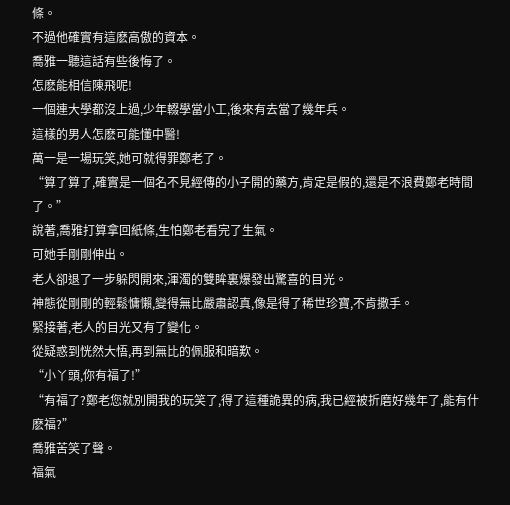條。
不過他確實有這麽高傲的資本。
喬雅一聽這話有些後悔了。
怎麽能相信陳飛呢!
一個連大學都沒上過,少年輟學當小工,後來有去當了幾年兵。
這樣的男人怎麽可能懂中醫!
萬一是一場玩笑,她可就得罪鄭老了。
“算了算了,確實是一個名不見經傳的小子開的藥方,肯定是假的,還是不浪費鄭老時間了。”
說著,喬雅打算拿回紙條,生怕鄭老看完了生氣。
可她手剛剛伸出。
老人卻退了一步躲閃開來,渾濁的雙眸裏爆發出驚喜的目光。
神態從剛剛的輕鬆慵懶,變得無比嚴肅認真,像是得了稀世珍寶,不肯撒手。
緊接著,老人的目光又有了變化。
從疑惑到恍然大悟,再到無比的佩服和暗歎。
“小丫頭,你有福了!”
“有福了?鄭老您就別開我的玩笑了,得了這種詭異的病,我已經被折磨好幾年了,能有什麽福?”
喬雅苦笑了聲。
福氣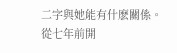二字與她能有什麽關係。
從七年前開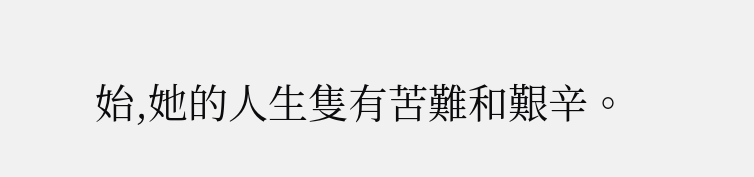始,她的人生隻有苦難和艱辛。